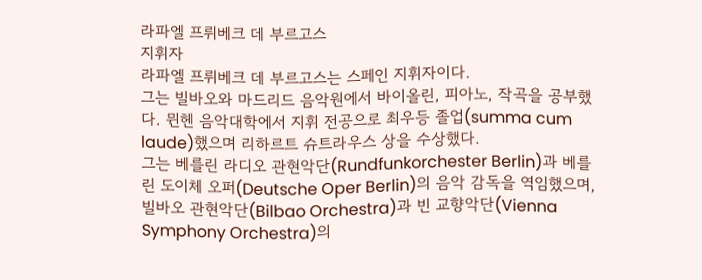라파엘 프뤼베크 데 부르고스
지휘자
라파엘 프뤼베크 데 부르고스는 스페인 지휘자이다.
그는 빌바오와 마드리드 음악원에서 바이올린, 피아노, 작곡을 공부했다. 뮌헨 음악대학에서 지휘 전공으로 최우등 졸업(summa cum laude)했으며 리하르트 슈트라우스 상을 수상했다.
그는 베를린 라디오 관현악단(Rundfunkorchester Berlin)과 베를린 도이체 오퍼(Deutsche Oper Berlin)의 음악 감독을 역임했으며, 빌바오 관현악단(Bilbao Orchestra)과 빈 교향악단(Vienna Symphony Orchestra)의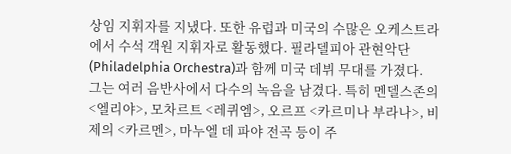상임 지휘자를 지냈다. 또한 유럽과 미국의 수많은 오케스트라에서 수석 객원 지휘자로 활동했다. 필라델피아 관현악단(Philadelphia Orchestra)과 함께 미국 데뷔 무대를 가졌다.
그는 여러 음반사에서 다수의 녹음을 남겼다. 특히 멘델스존의 <엘리야>, 모차르트 <레퀴엠>, 오르프 <카르미나 부라나>, 비제의 <카르멘>, 마누엘 데 파야 전곡 등이 주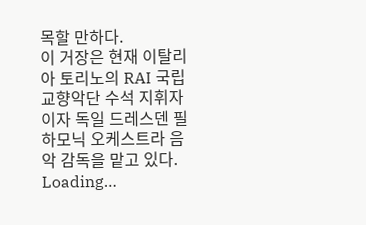목할 만하다.
이 거장은 현재 이탈리아 토리노의 RAI 국립 교향악단 수석 지휘자이자 독일 드레스덴 필하모닉 오케스트라 음악 감독을 맡고 있다.
Loading…